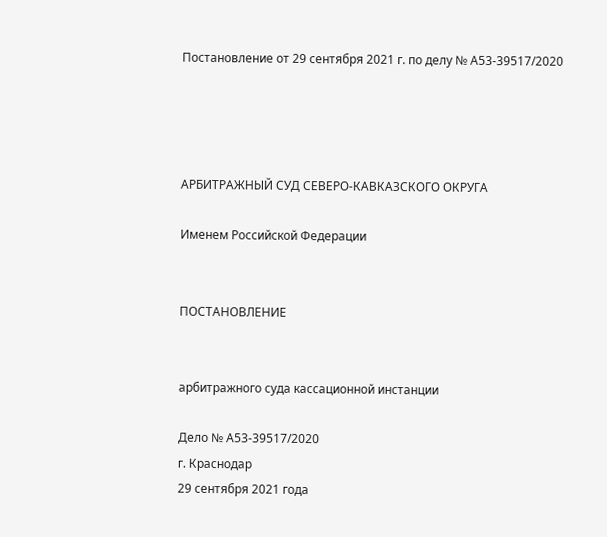Постановление от 29 сентября 2021 г. по делу № А53-39517/2020




АРБИТРАЖНЫЙ СУД СЕВЕРО-КАВКАЗСКОГО ОКРУГА

Именем Российской Федерации


ПОСТАНОВЛЕНИЕ


арбитражного суда кассационной инстанции

Дело № А53-39517/2020
г. Краснодар
29 сентября 2021 года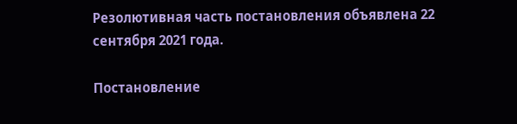Резолютивная часть постановления объявлена 22 сентября 2021 года.

Постановление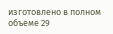изготовлено в полном объеме 29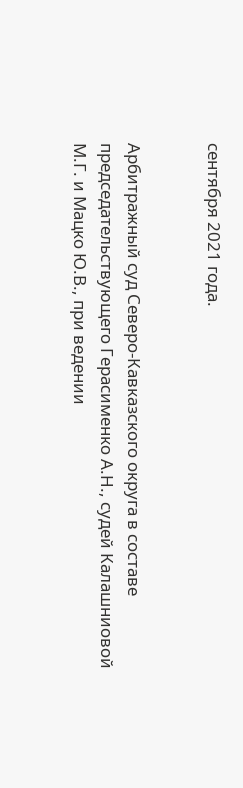сентября 2021 года.


Арбитражный суд Северо-Кавказского округа в составе председательствующего Герасименко А.Н., судей Калашниовой М.Г. и Мацко Ю.В., при ведении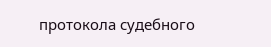протокола судебного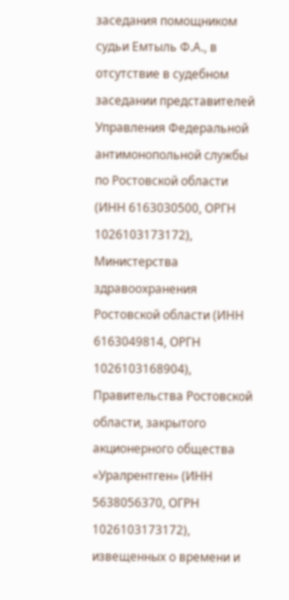заседания помощником судьи Емтыль Ф.А., в отсутствие в судебном заседании представителей Управления Федеральной антимонопольной службы по Ростовской области (ИНН 6163030500, ОРГН 1026103173172), Министерства здравоохранения Ростовской области (ИНН 6163049814, ОРГН 1026103168904), Правительства Ростовской области, закрытого акционерного общества «Уралрентген» (ИНН 5638056370, ОГРН 1026103173172), извещенных о времени и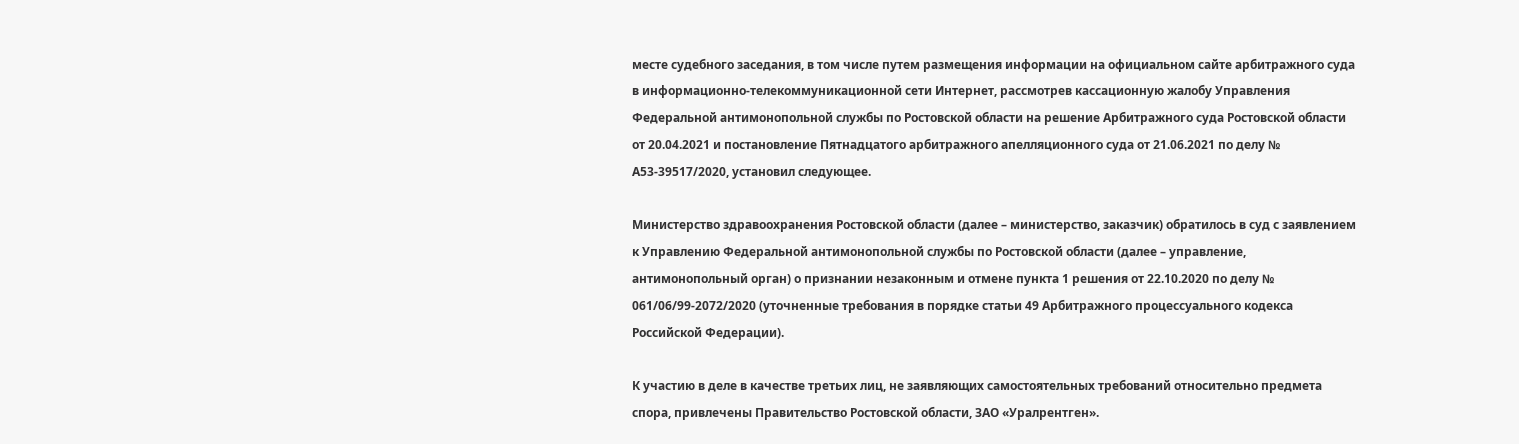месте судебного заседания, в том числе путем размещения информации на официальном сайте арбитражного суда в информационно-телекоммуникационной сети Интернет, рассмотрев кассационную жалобу Управления Федеральной антимонопольной службы по Ростовской области на решение Арбитражного суда Ростовской области от 20.04.2021 и постановление Пятнадцатого арбитражного апелляционного суда от 21.06.2021 по делу № А53-39517/2020, установил следующее.

Министерство здравоохранения Ростовской области (далее – министерство, заказчик) обратилось в суд с заявлением к Управлению Федеральной антимонопольной службы по Ростовской области (далее – управление, антимонопольный орган) о признании незаконным и отмене пункта 1 решения от 22.10.2020 по делу № 061/06/99-2072/2020 (уточненные требования в порядке статьи 49 Арбитражного процессуального кодекса Российской Федерации).

К участию в деле в качестве третьих лиц, не заявляющих самостоятельных требований относительно предмета спора, привлечены Правительство Ростовской области, ЗАО «Уралрентген».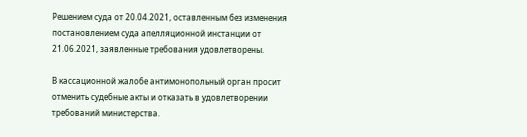Решением суда от 20.04.2021, оставленным без изменения постановлением суда апелляционной инстанции от 21.06.2021, заявленные требования удовлетворены.

В кассационной жалобе антимонопольный орган просит отменить судебные акты и отказать в удовлетворении требований министерства.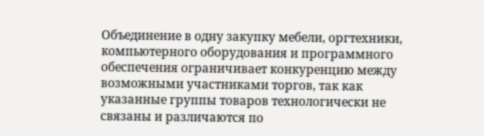Объединение в одну закупку мебели, оргтехники, компьютерного оборудования и программного обеспечения ограничивает конкуренцию между возможными участниками торгов, так как указанные группы товаров технологически не связаны и различаются по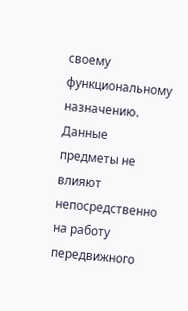своему функциональному назначению. Данные предметы не влияют непосредственно на работу передвижного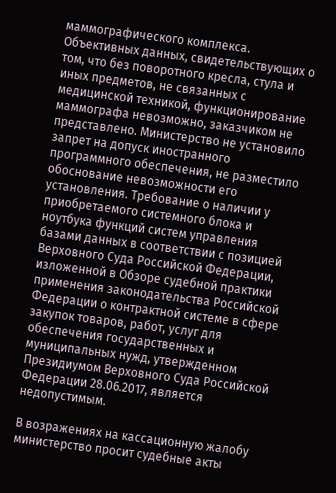маммографического комплекса. Объективных данных, свидетельствующих о том, что без поворотного кресла, стула и иных предметов, не связанных с медицинской техникой, функционирование маммографа невозможно, заказчиком не представлено. Министерство не установило запрет на допуск иностранного программного обеспечения, не разместило обоснование невозможности его установления. Требование о наличии у приобретаемого системного блока и ноутбука функций систем управления базами данных в соответствии с позицией Верховного Суда Российской Федерации, изложенной в Обзоре судебной практики применения законодательства Российской Федерации о контрактной системе в сфере закупок товаров, работ, услуг для обеспечения государственных и муниципальных нужд, утвержденном Президиумом Верховного Суда Российской Федерации 28.06.2017, является недопустимым.

В возражениях на кассационную жалобу министерство просит судебные акты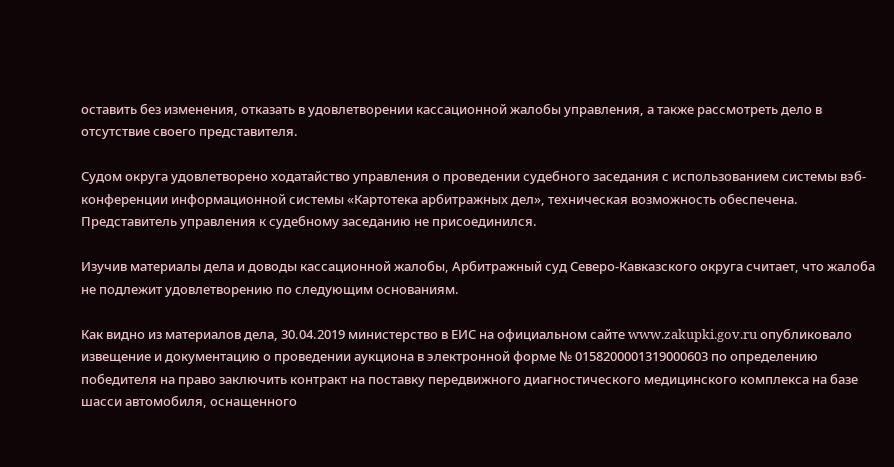оставить без изменения, отказать в удовлетворении кассационной жалобы управления, а также рассмотреть дело в отсутствие своего представителя.

Судом округа удовлетворено ходатайство управления о проведении судебного заседания с использованием системы вэб-конференции информационной системы «Картотека арбитражных дел», техническая возможность обеспечена. Представитель управления к судебному заседанию не присоединился.

Изучив материалы дела и доводы кассационной жалобы, Арбитражный суд Северо-Кавказского округа считает, что жалоба не подлежит удовлетворению по следующим основаниям.

Как видно из материалов дела, 30.04.2019 министерство в ЕИС на официальном сайте www.zakupki.gov.ru опубликовало извещение и документацию о проведении аукциона в электронной форме № 0158200001319000603 по определению победителя на право заключить контракт на поставку передвижного диагностического медицинского комплекса на базе шасси автомобиля, оснащенного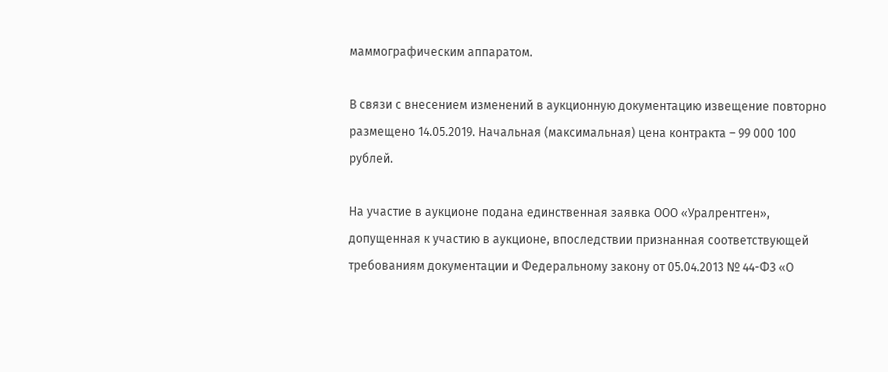маммографическим аппаратом.

В связи с внесением изменений в аукционную документацию извещение повторно размещено 14.05.2019. Начальная (максимальная) цена контракта – 99 000 100 рублей.

На участие в аукционе подана единственная заявка ООО «Уралрентген», допущенная к участию в аукционе, впоследствии признанная соответствующей требованиям документации и Федеральному закону от 05.04.2013 № 44-ФЗ «О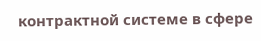контрактной системе в сфере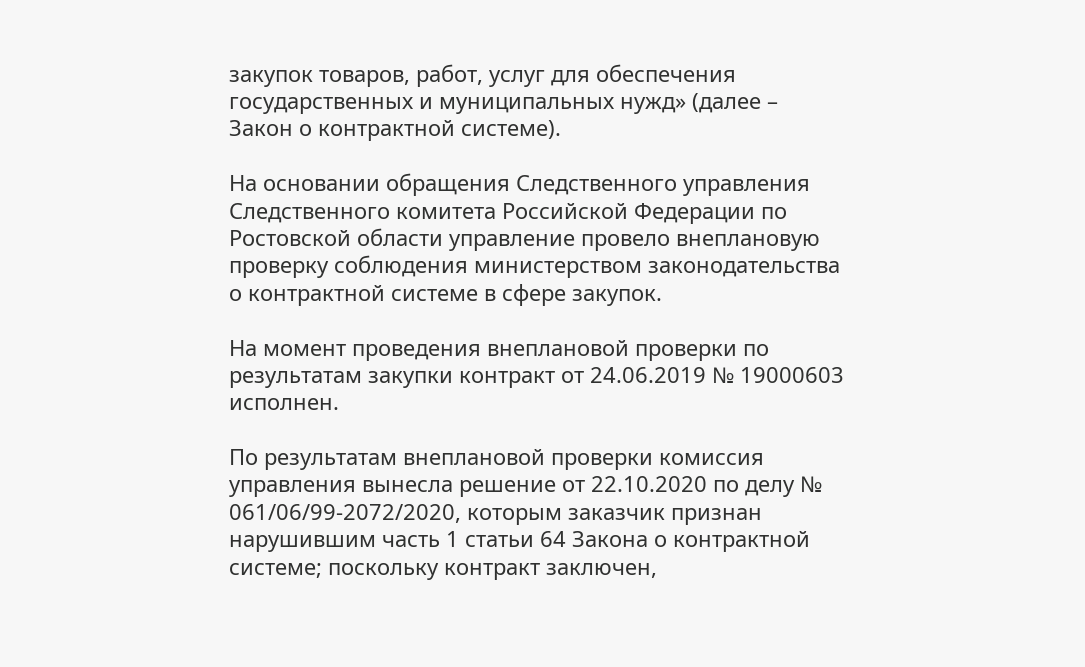закупок товаров, работ, услуг для обеспечения государственных и муниципальных нужд» (далее – Закон о контрактной системе).

На основании обращения Следственного управления Следственного комитета Российской Федерации по Ростовской области управление провело внеплановую проверку соблюдения министерством законодательства о контрактной системе в сфере закупок.

На момент проведения внеплановой проверки по результатам закупки контракт от 24.06.2019 № 19000603 исполнен.

По результатам внеплановой проверки комиссия управления вынесла решение от 22.10.2020 по делу № 061/06/99-2072/2020, которым заказчик признан нарушившим часть 1 статьи 64 Закона о контрактной системе; поскольку контракт заключен,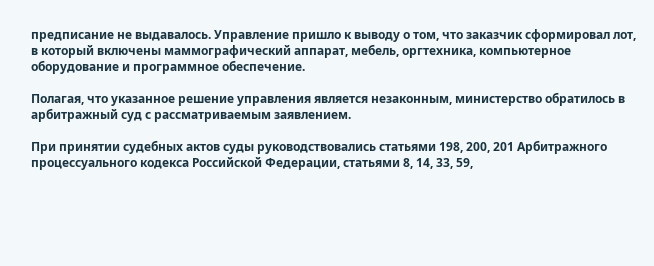предписание не выдавалось. Управление пришло к выводу о том, что заказчик сформировал лот, в который включены маммографический аппарат, мебель, оргтехника, компьютерное оборудование и программное обеспечение.

Полагая, что указанное решение управления является незаконным, министерство обратилось в арбитражный суд с рассматриваемым заявлением.

При принятии судебных актов суды руководствовались статьями 198, 200, 201 Арбитражного процессуального кодекса Российской Федерации, статьями 8, 14, 33, 59,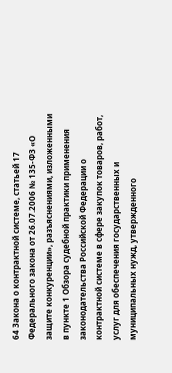64 Закона о контрактной системе, статьей 17 Федерального закона от 26.07.2006 № 135-ФЗ «О защите конкуренции», разъяснениями, изложенными в пункте 1 Обзора судебной практики применения законодательства Российской Федерации о контрактной системе в сфере закупок товаров, работ, услуг для обеспечения государственных и муниципальных нужд, утвержденного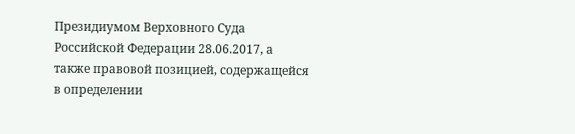Президиумом Верховного Суда Российской Федерации 28.06.2017, а также правовой позицией, содержащейся в определении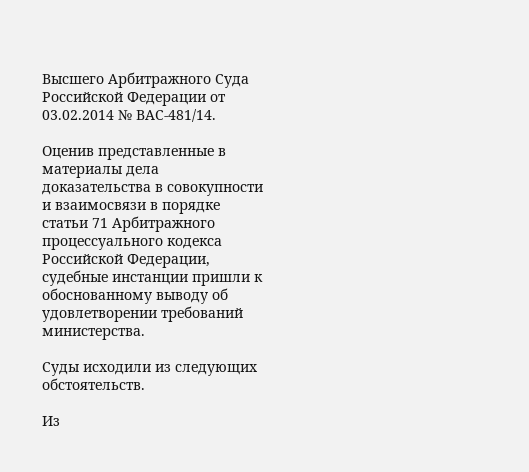Высшего Арбитражного Суда Российской Федерации от 03.02.2014 № ВАС-481/14.

Оценив представленные в материалы дела доказательства в совокупности и взаимосвязи в порядке статьи 71 Арбитражного процессуального кодекса Российской Федерации, судебные инстанции пришли к обоснованному выводу об удовлетворении требований министерства.

Суды исходили из следующих обстоятельств.

Из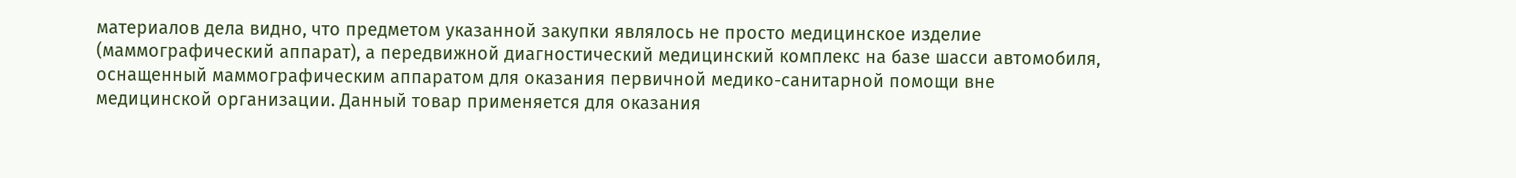материалов дела видно, что предметом указанной закупки являлось не просто медицинское изделие (маммографический аппарат), а передвижной диагностический медицинский комплекс на базе шасси автомобиля, оснащенный маммографическим аппаратом для оказания первичной медико-санитарной помощи вне медицинской организации. Данный товар применяется для оказания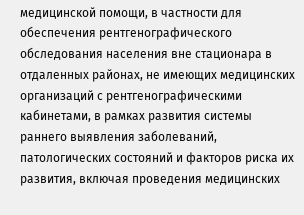медицинской помощи, в частности для обеспечения рентгенографического обследования населения вне стационара в отдаленных районах, не имеющих медицинских организаций с рентгенографическими кабинетами, в рамках развития системы раннего выявления заболеваний, патологических состояний и факторов риска их развития, включая проведения медицинских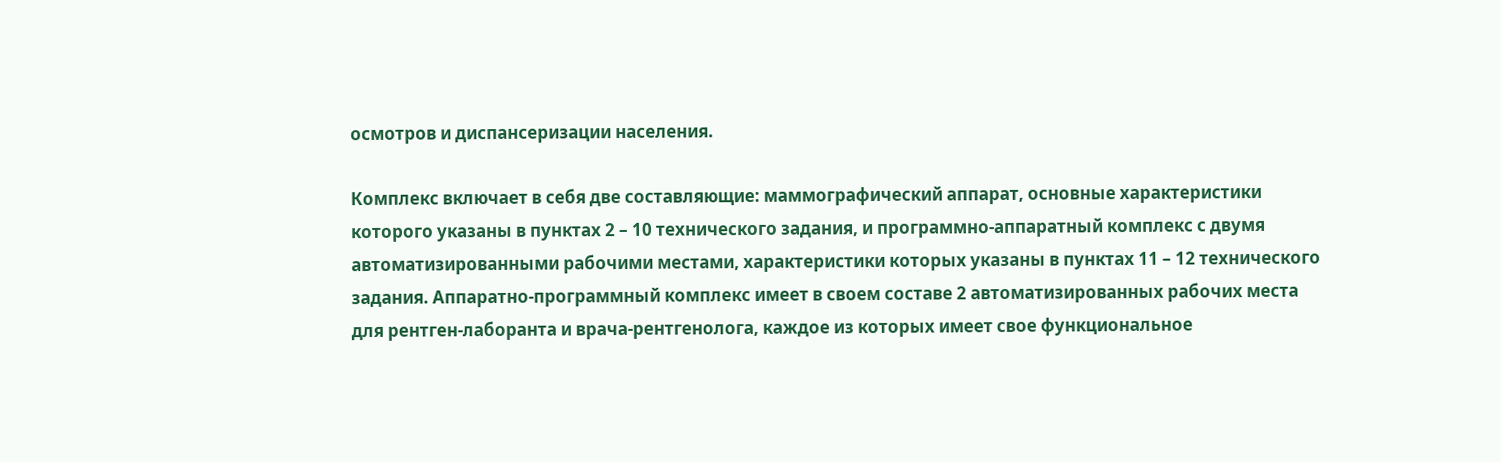осмотров и диспансеризации населения.

Комплекс включает в себя две составляющие: маммографический аппарат, основные характеристики которого указаны в пунктах 2 – 10 технического задания, и программно-аппаратный комплекс с двумя автоматизированными рабочими местами, характеристики которых указаны в пунктах 11 – 12 технического задания. Аппаратно-программный комплекс имеет в своем составе 2 автоматизированных рабочих места для рентген-лаборанта и врача-рентгенолога, каждое из которых имеет свое функциональное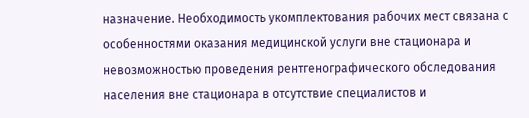назначение. Необходимость укомплектования рабочих мест связана с особенностями оказания медицинской услуги вне стационара и невозможностью проведения рентгенографического обследования населения вне стационара в отсутствие специалистов и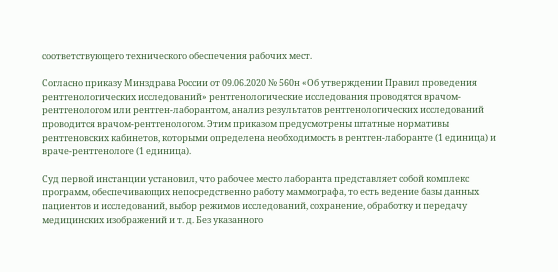соответствующего технического обеспечения рабочих мест.

Согласно приказу Минздрава России от 09.06.2020 № 560н «Об утверждении Правил проведения рентгенологических исследований» рентгенологические исследования проводятся врачом-рентгенологом или рентген-лаборантом, анализ результатов рентгенологических исследований проводится врачом-рентгенологом. Этим приказом предусмотрены штатные нормативы рентгеновских кабинетов, которыми определена необходимость в рентген-лаборанте (1 единица) и враче-рентгенологе (1 единица).

Суд первой инстанции установил, что рабочее место лаборанта представляет собой комплекс программ, обеспечивающих непосредственно работу маммографа, то есть ведение базы данных пациентов и исследований, выбор режимов исследований, сохранение, обработку и передачу медицинских изображений и т. д. Без указанного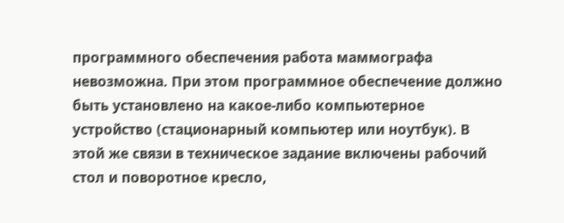программного обеспечения работа маммографа невозможна. При этом программное обеспечение должно быть установлено на какое-либо компьютерное устройство (стационарный компьютер или ноутбук). В этой же связи в техническое задание включены рабочий стол и поворотное кресло,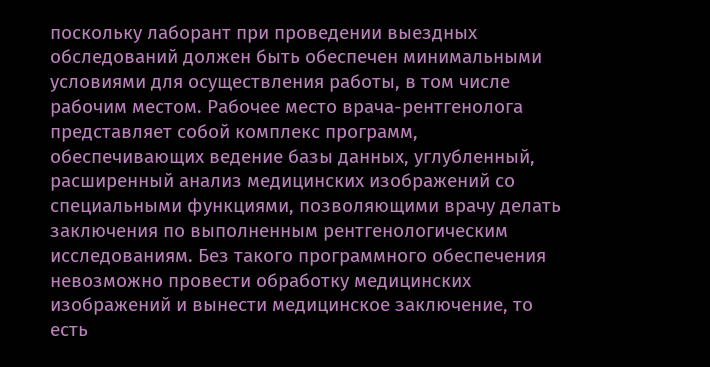поскольку лаборант при проведении выездных обследований должен быть обеспечен минимальными условиями для осуществления работы, в том числе рабочим местом. Рабочее место врача-рентгенолога представляет собой комплекс программ, обеспечивающих ведение базы данных, углубленный, расширенный анализ медицинских изображений со специальными функциями, позволяющими врачу делать заключения по выполненным рентгенологическим исследованиям. Без такого программного обеспечения невозможно провести обработку медицинских изображений и вынести медицинское заключение, то есть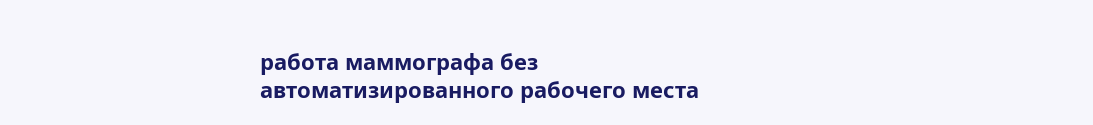работа маммографа без автоматизированного рабочего места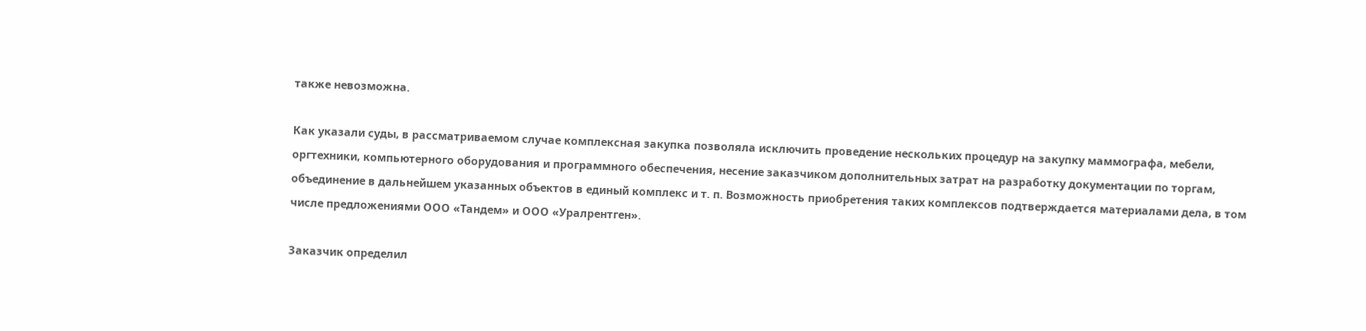также невозможна.

Как указали суды, в рассматриваемом случае комплексная закупка позволяла исключить проведение нескольких процедур на закупку маммографа, мебели, оргтехники, компьютерного оборудования и программного обеспечения, несение заказчиком дополнительных затрат на разработку документации по торгам, объединение в дальнейшем указанных объектов в единый комплекс и т. п. Возможность приобретения таких комплексов подтверждается материалами дела, в том числе предложениями ООО «Тандем» и ООО «Уралрентген».

Заказчик определил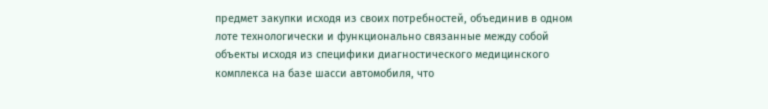предмет закупки исходя из своих потребностей, объединив в одном лоте технологически и функционально связанные между собой объекты исходя из специфики диагностического медицинского комплекса на базе шасси автомобиля, что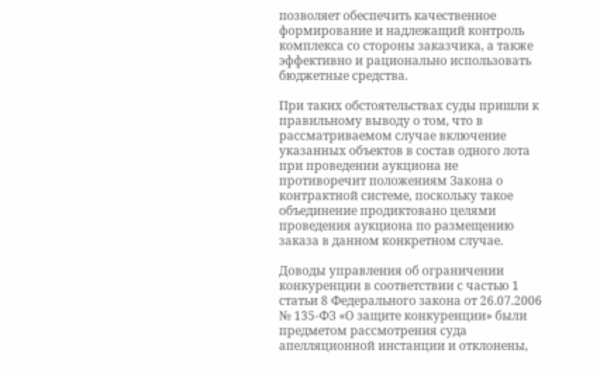позволяет обеспечить качественное формирование и надлежащий контроль комплекса со стороны заказчика, а также эффективно и рационально использовать бюджетные средства.

При таких обстоятельствах суды пришли к правильному выводу о том, что в рассматриваемом случае включение указанных объектов в состав одного лота при проведении аукциона не противоречит положениям Закона о контрактной системе, поскольку такое объединение продиктовано целями проведения аукциона по размещению заказа в данном конкретном случае.

Доводы управления об ограничении конкуренции в соответствии с частью 1 статьи 8 Федерального закона от 26.07.2006 № 135-ФЗ «О защите конкуренции» были предметом рассмотрения суда апелляционной инстанции и отклонены,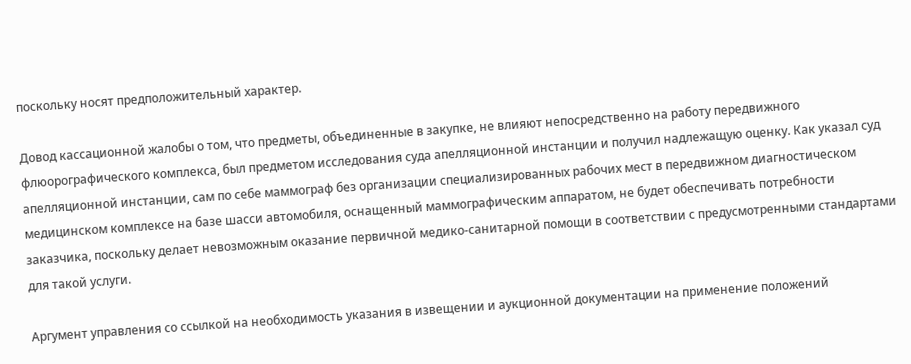поскольку носят предположительный характер.

Довод кассационной жалобы о том, что предметы, объединенные в закупке, не влияют непосредственно на работу передвижного флюорографического комплекса, был предметом исследования суда апелляционной инстанции и получил надлежащую оценку. Как указал суд апелляционной инстанции, сам по себе маммограф без организации специализированных рабочих мест в передвижном диагностическом медицинском комплексе на базе шасси автомобиля, оснащенный маммографическим аппаратом, не будет обеспечивать потребности заказчика, поскольку делает невозможным оказание первичной медико-санитарной помощи в соответствии с предусмотренными стандартами для такой услуги.

Аргумент управления со ссылкой на необходимость указания в извещении и аукционной документации на применение положений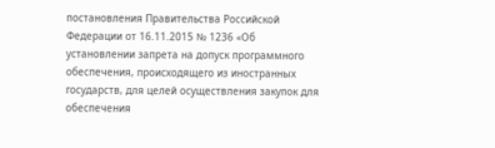постановления Правительства Российской Федерации от 16.11.2015 № 1236 «Об установлении запрета на допуск программного обеспечения, происходящего из иностранных государств, для целей осуществления закупок для обеспечения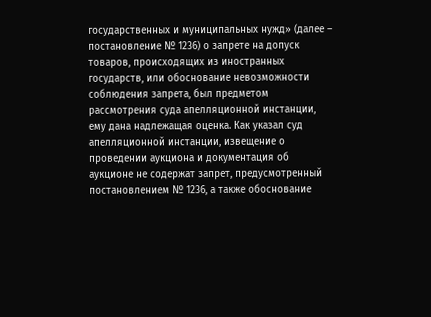государственных и муниципальных нужд» (далее – постановление № 1236) о запрете на допуск товаров, происходящих из иностранных государств, или обоснование невозможности соблюдения запрета, был предметом рассмотрения суда апелляционной инстанции, ему дана надлежащая оценка. Как указал суд апелляционной инстанции, извещение о проведении аукциона и документация об аукционе не содержат запрет, предусмотренный постановлением № 1236, а также обоснование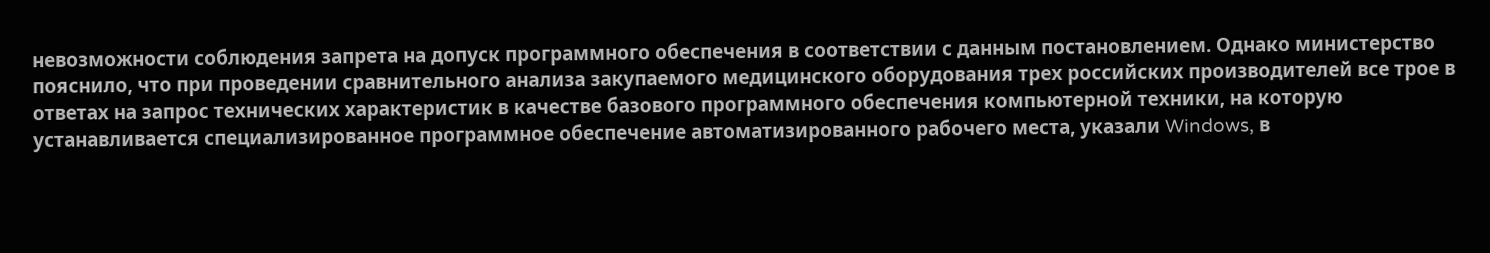невозможности соблюдения запрета на допуск программного обеспечения в соответствии с данным постановлением. Однако министерство пояснило, что при проведении сравнительного анализа закупаемого медицинского оборудования трех российских производителей все трое в ответах на запрос технических характеристик в качестве базового программного обеспечения компьютерной техники, на которую устанавливается специализированное программное обеспечение автоматизированного рабочего места, указали Windows, в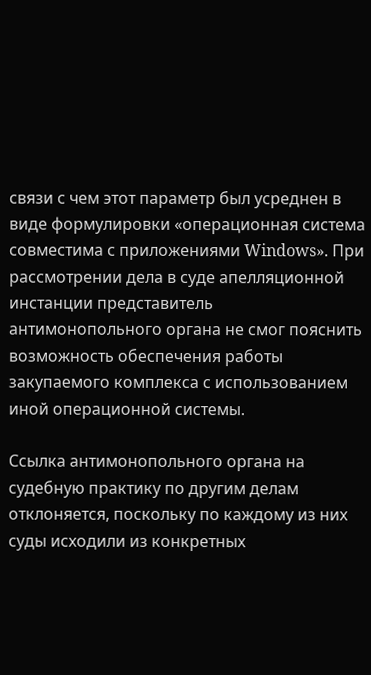связи с чем этот параметр был усреднен в виде формулировки «операционная система совместима с приложениями Windows». При рассмотрении дела в суде апелляционной инстанции представитель антимонопольного органа не смог пояснить возможность обеспечения работы закупаемого комплекса с использованием иной операционной системы.

Ссылка антимонопольного органа на судебную практику по другим делам отклоняется, поскольку по каждому из них суды исходили из конкретных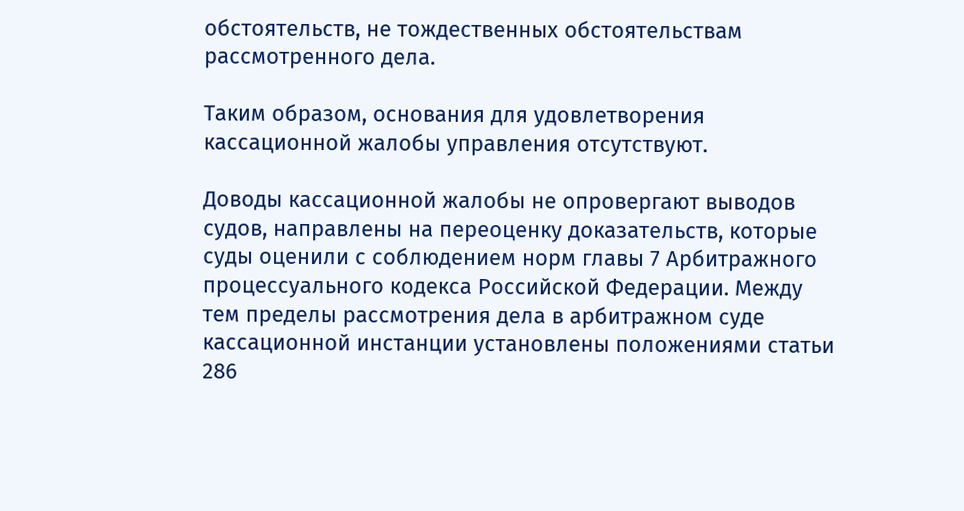обстоятельств, не тождественных обстоятельствам рассмотренного дела.

Таким образом, основания для удовлетворения кассационной жалобы управления отсутствуют.

Доводы кассационной жалобы не опровергают выводов судов, направлены на переоценку доказательств, которые суды оценили с соблюдением норм главы 7 Арбитражного процессуального кодекса Российской Федерации. Между тем пределы рассмотрения дела в арбитражном суде кассационной инстанции установлены положениями статьи 286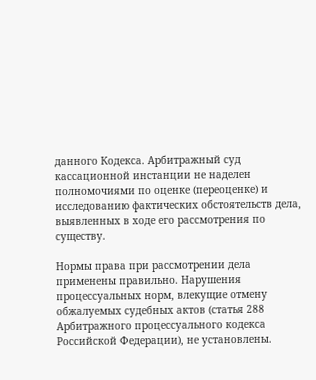данного Кодекса. Арбитражный суд кассационной инстанции не наделен полномочиями по оценке (переоценке) и исследованию фактических обстоятельств дела, выявленных в ходе его рассмотрения по существу.

Нормы права при рассмотрении дела применены правильно. Нарушения процессуальных норм, влекущие отмену обжалуемых судебных актов (статья 288 Арбитражного процессуального кодекса Российской Федерации), не установлены.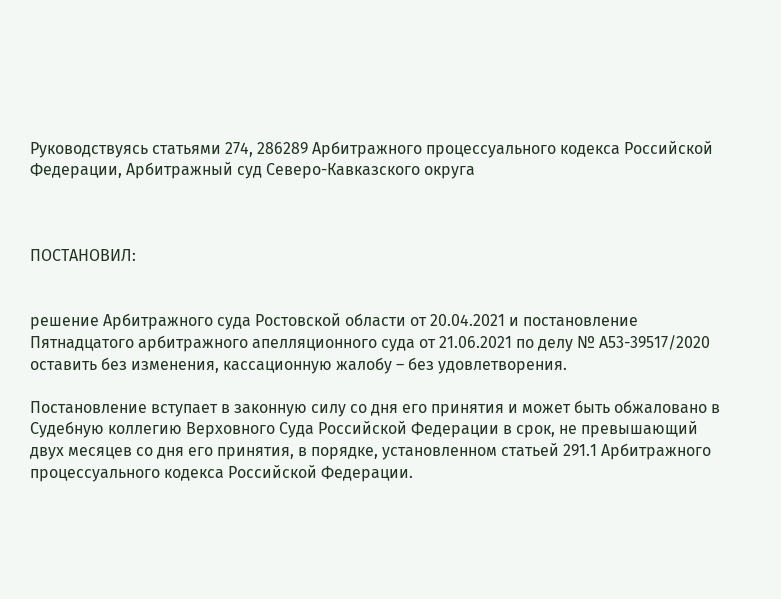Руководствуясь статьями 274, 286289 Арбитражного процессуального кодекса Российской Федерации, Арбитражный суд Северо-Кавказского округа



ПОСТАНОВИЛ:


решение Арбитражного суда Ростовской области от 20.04.2021 и постановление Пятнадцатого арбитражного апелляционного суда от 21.06.2021 по делу № А53-39517/2020 оставить без изменения, кассационную жалобу – без удовлетворения.

Постановление вступает в законную силу со дня его принятия и может быть обжаловано в Судебную коллегию Верховного Суда Российской Федерации в срок, не превышающий двух месяцев со дня его принятия, в порядке, установленном статьей 291.1 Арбитражного процессуального кодекса Российской Федерации.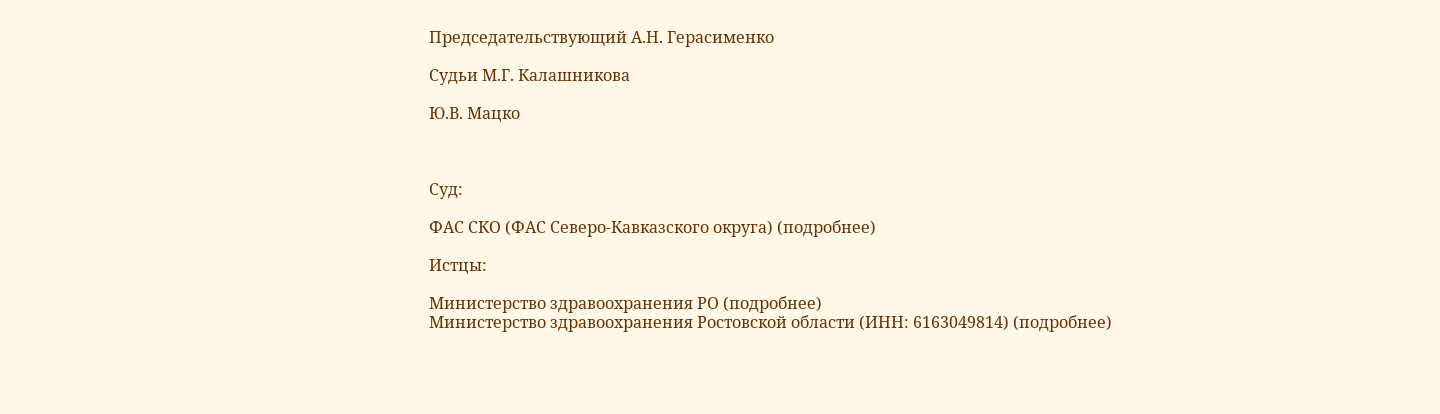Председательствующий А.Н. Герасименко

Судьи М.Г. Калашникова

Ю.В. Мацко



Суд:

ФАС СКО (ФАС Северо-Кавказского округа) (подробнее)

Истцы:

Министерство здравоохранения РО (подробнее)
Министерство здравоохранения Ростовской области (ИНН: 6163049814) (подробнее)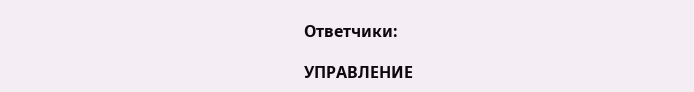Ответчики:

УПРАВЛЕНИЕ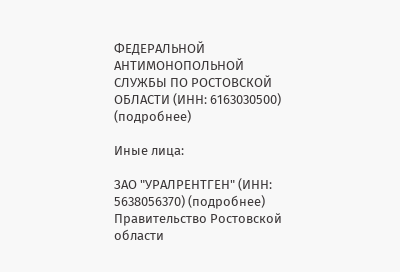ФЕДЕРАЛЬНОЙ АНТИМОНОПОЛЬНОЙ СЛУЖБЫ ПО РОСТОВСКОЙ ОБЛАСТИ (ИНН: 6163030500) (подробнее)

Иные лица:

ЗАО "УРАЛРЕНТГЕН" (ИНН: 5638056370) (подробнее)
Правительство Ростовской области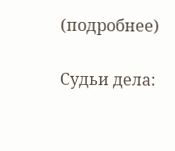(подробнее)

Судьи дела: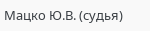Мацко Ю.В. (судья)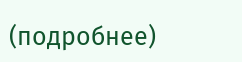(подробнее)